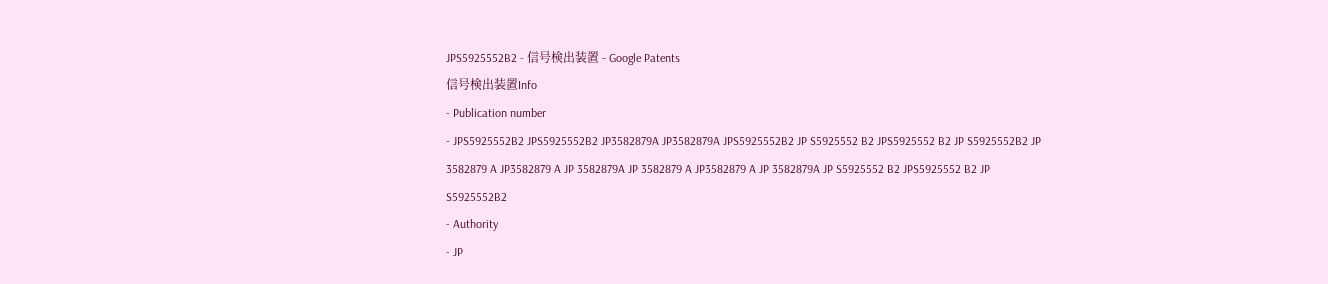JPS5925552B2 - 信号検出装置 - Google Patents
信号検出装置Info
- Publication number
- JPS5925552B2 JPS5925552B2 JP3582879A JP3582879A JPS5925552B2 JP S5925552 B2 JPS5925552 B2 JP S5925552B2 JP 3582879 A JP3582879 A JP 3582879A JP 3582879 A JP3582879 A JP 3582879A JP S5925552 B2 JPS5925552 B2 JP S5925552B2
- Authority
- JP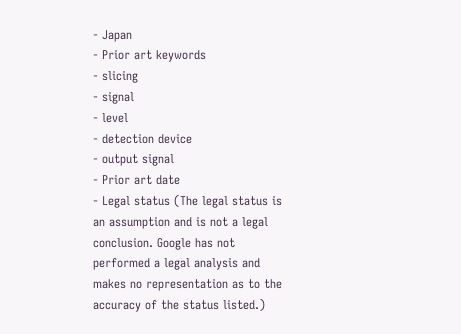- Japan
- Prior art keywords
- slicing
- signal
- level
- detection device
- output signal
- Prior art date
- Legal status (The legal status is an assumption and is not a legal conclusion. Google has not performed a legal analysis and makes no representation as to the accuracy of the status listed.)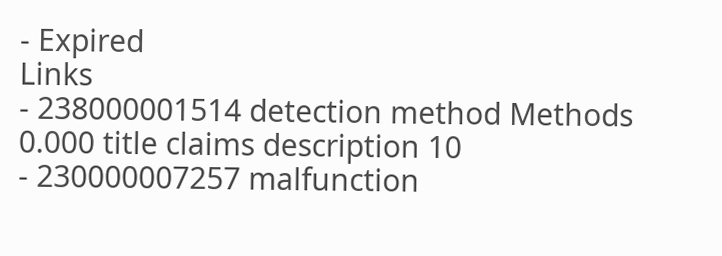- Expired
Links
- 238000001514 detection method Methods 0.000 title claims description 10
- 230000007257 malfunction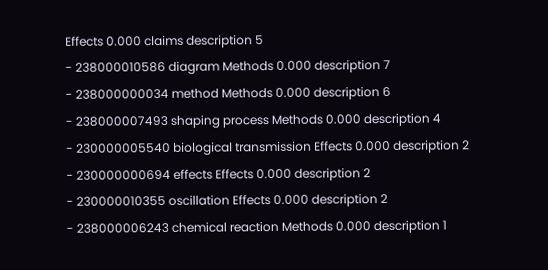Effects 0.000 claims description 5
- 238000010586 diagram Methods 0.000 description 7
- 238000000034 method Methods 0.000 description 6
- 238000007493 shaping process Methods 0.000 description 4
- 230000005540 biological transmission Effects 0.000 description 2
- 230000000694 effects Effects 0.000 description 2
- 230000010355 oscillation Effects 0.000 description 2
- 238000006243 chemical reaction Methods 0.000 description 1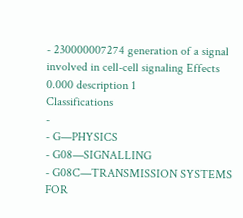- 230000007274 generation of a signal involved in cell-cell signaling Effects 0.000 description 1
Classifications
-
- G—PHYSICS
- G08—SIGNALLING
- G08C—TRANSMISSION SYSTEMS FOR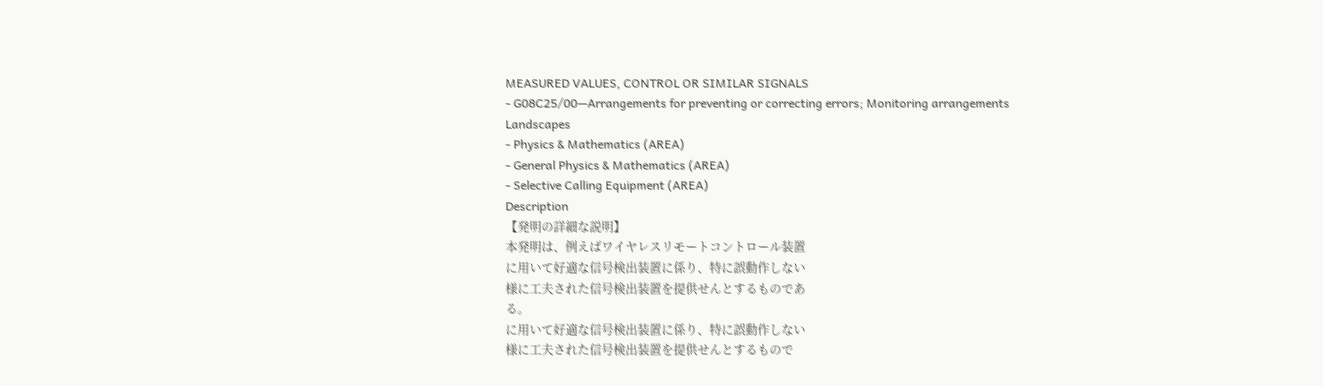MEASURED VALUES, CONTROL OR SIMILAR SIGNALS
- G08C25/00—Arrangements for preventing or correcting errors; Monitoring arrangements
Landscapes
- Physics & Mathematics (AREA)
- General Physics & Mathematics (AREA)
- Selective Calling Equipment (AREA)
Description
【発明の詳細な説明】
本発明は、例えばワイヤレスリモートコントロール装置
に用いて好適な信号検出装置に係り、特に誤動作しない
様に工夫された信号検出装置を提供せんとするものであ
る。
に用いて好適な信号検出装置に係り、特に誤動作しない
様に工夫された信号検出装置を提供せんとするもので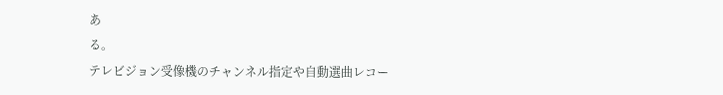あ
る。
テレビジョン受像機のチャンネル指定や自動選曲レコー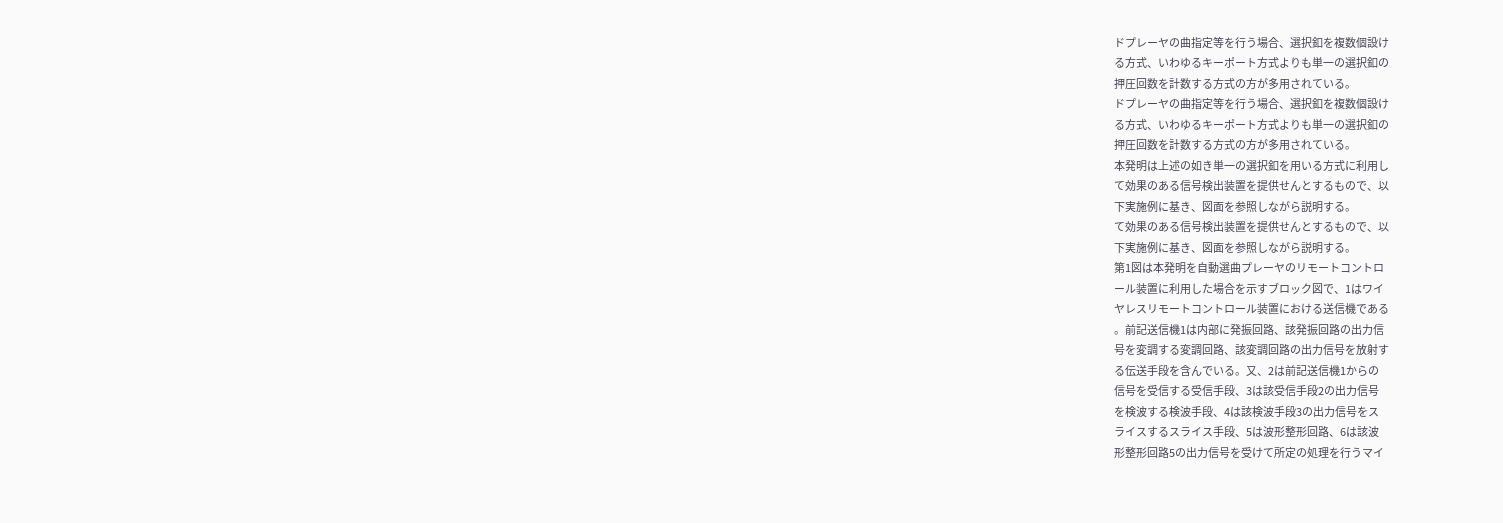ドプレーヤの曲指定等を行う場合、選択釦を複数個設け
る方式、いわゆるキーポート方式よりも単一の選択釦の
押圧回数を計数する方式の方が多用されている。
ドプレーヤの曲指定等を行う場合、選択釦を複数個設け
る方式、いわゆるキーポート方式よりも単一の選択釦の
押圧回数を計数する方式の方が多用されている。
本発明は上述の如き単一の選択釦を用いる方式に利用し
て効果のある信号検出装置を提供せんとするもので、以
下実施例に基き、図面を参照しながら説明する。
て効果のある信号検出装置を提供せんとするもので、以
下実施例に基き、図面を参照しながら説明する。
第1図は本発明を自動選曲プレーヤのリモートコントロ
ール装置に利用した場合を示すブロック図で、1はワイ
ヤレスリモートコントロール装置における送信機である
。前記送信機1は内部に発振回路、該発振回路の出力信
号を変調する変調回路、該変調回路の出力信号を放射す
る伝送手段を含んでいる。又、2は前記送信機1からの
信号を受信する受信手段、3は該受信手段2の出力信号
を検波する検波手段、4は該検波手段3の出力信号をス
ライスするスライス手段、5は波形整形回路、6は該波
形整形回路5の出力信号を受けて所定の処理を行うマイ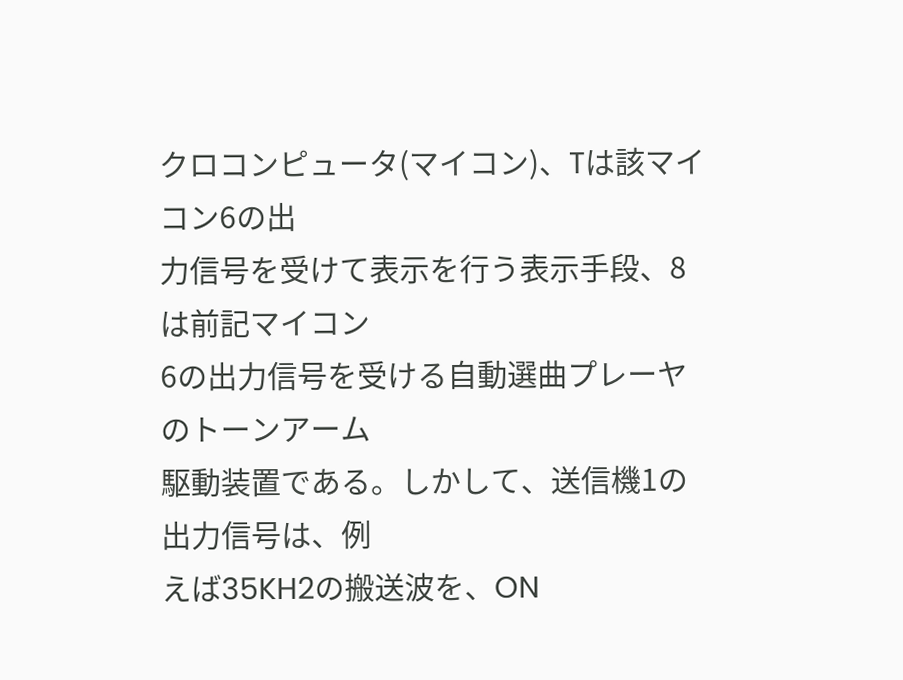クロコンピュータ(マイコン)、Tは該マイコン6の出
力信号を受けて表示を行う表示手段、8は前記マイコン
6の出力信号を受ける自動選曲プレーヤのトーンアーム
駆動装置である。しかして、送信機1の出力信号は、例
えば35KH2の搬送波を、ON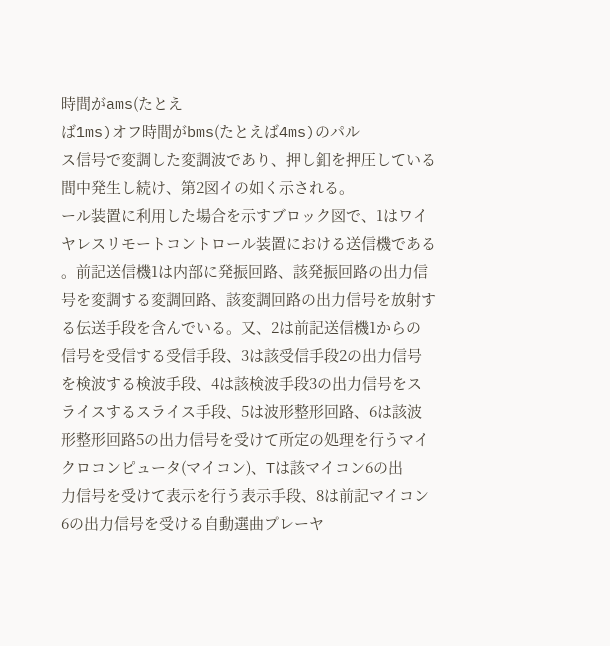時間がams(たとえ
ば1ms)オフ時間がbms(たとえば4ms)のパル
ス信号で変調した変調波であり、押し釦を押圧している
間中発生し続け、第2図イの如く示される。
ール装置に利用した場合を示すブロック図で、1はワイ
ヤレスリモートコントロール装置における送信機である
。前記送信機1は内部に発振回路、該発振回路の出力信
号を変調する変調回路、該変調回路の出力信号を放射す
る伝送手段を含んでいる。又、2は前記送信機1からの
信号を受信する受信手段、3は該受信手段2の出力信号
を検波する検波手段、4は該検波手段3の出力信号をス
ライスするスライス手段、5は波形整形回路、6は該波
形整形回路5の出力信号を受けて所定の処理を行うマイ
クロコンピュータ(マイコン)、Tは該マイコン6の出
力信号を受けて表示を行う表示手段、8は前記マイコン
6の出力信号を受ける自動選曲プレーヤ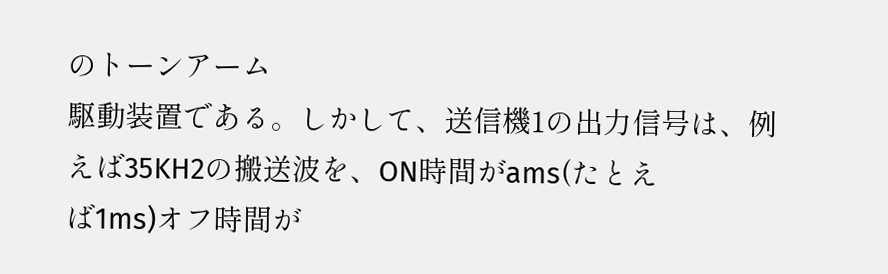のトーンアーム
駆動装置である。しかして、送信機1の出力信号は、例
えば35KH2の搬送波を、ON時間がams(たとえ
ば1ms)オフ時間が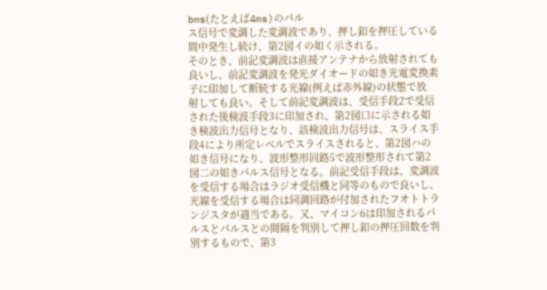bms(たとえば4ms)のパル
ス信号で変調した変調波であり、押し釦を押圧している
間中発生し続け、第2図イの如く示される。
そのとき、前記変調波は直接アンテナから放射されても
良いし、前記変調波を発光ダイオードの如き光電変換素
子に印加して断続する光線(例えば赤外線)の状態で放
射しても良い。そして前記変調波は、受信手段2で受信
された後検波手段3に印加され、第2図口に示される如
き検波出力信号となり、該検波出力信号は、スライス手
段4により所定レベルでスライスされると、第2図ハの
如き信号になり、波形整形回路5で波形整形されて第2
図二の如きパルス信号となる。前記受信手段は、変調波
を受信する場合はラジオ受信機と同等のもので良いし、
光線を受信する場合は同調回路が付加されたフオトトラ
ンジスタが適当である。又、マイコン6は印加されるパ
ルスとパルスとの間隔を判別して押し釦の押圧回数を判
別するもので、第3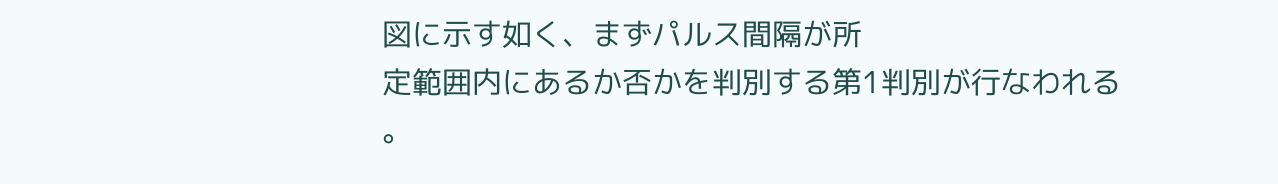図に示す如く、まずパルス間隔が所
定範囲内にあるか否かを判別する第1判別が行なわれる
。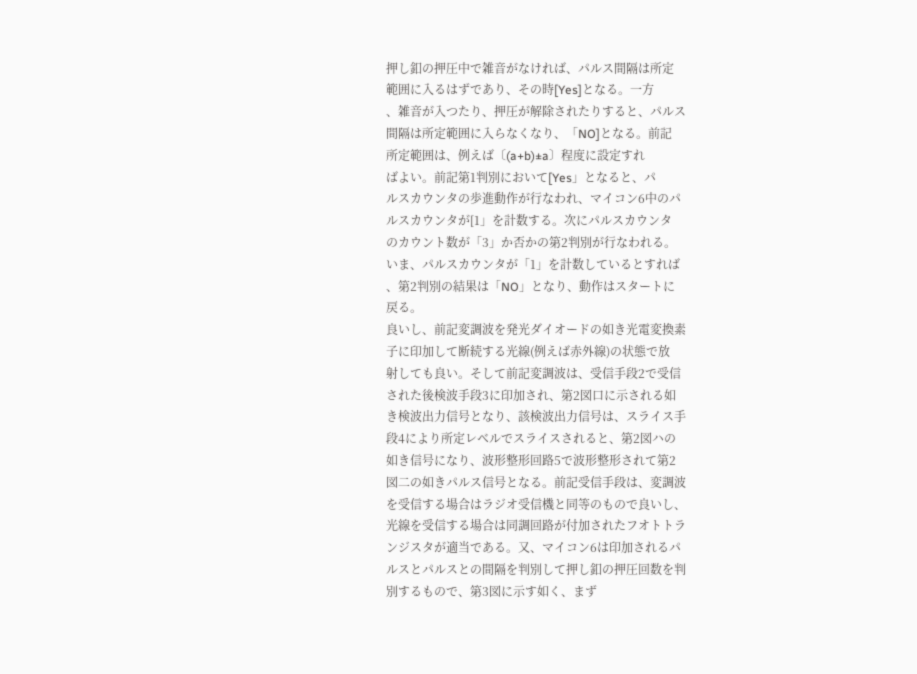押し釦の押圧中で雑音がなければ、パルス間隔は所定
範囲に入るはずであり、その時[Yes]となる。一方
、雑音が入つたり、押圧が解除されたりすると、パルス
間隔は所定範囲に入らなくなり、「NO]となる。前記
所定範囲は、例えば〔(a+b)±a〕程度に設定すれ
ばよい。前記第1判別において[Yes」となると、パ
ルスカウンタの歩進動作が行なわれ、マイコン6中のパ
ルスカウンタが[1」を計数する。次にパルスカウンタ
のカウント数が「3」か否かの第2判別が行なわれる。
いま、パルスカウンタが「1」を計数しているとすれば
、第2判別の結果は「NO」となり、動作はスタートに
戻る。
良いし、前記変調波を発光ダイオードの如き光電変換素
子に印加して断続する光線(例えば赤外線)の状態で放
射しても良い。そして前記変調波は、受信手段2で受信
された後検波手段3に印加され、第2図口に示される如
き検波出力信号となり、該検波出力信号は、スライス手
段4により所定レベルでスライスされると、第2図ハの
如き信号になり、波形整形回路5で波形整形されて第2
図二の如きパルス信号となる。前記受信手段は、変調波
を受信する場合はラジオ受信機と同等のもので良いし、
光線を受信する場合は同調回路が付加されたフオトトラ
ンジスタが適当である。又、マイコン6は印加されるパ
ルスとパルスとの間隔を判別して押し釦の押圧回数を判
別するもので、第3図に示す如く、まず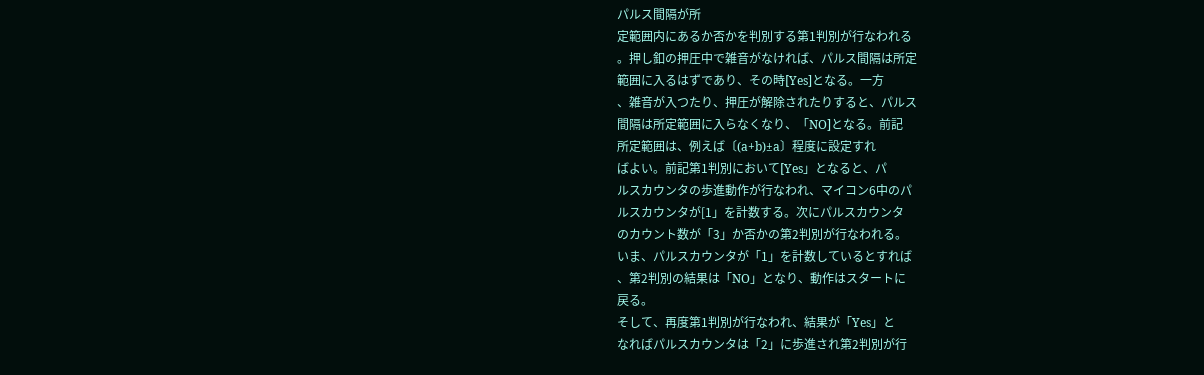パルス間隔が所
定範囲内にあるか否かを判別する第1判別が行なわれる
。押し釦の押圧中で雑音がなければ、パルス間隔は所定
範囲に入るはずであり、その時[Yes]となる。一方
、雑音が入つたり、押圧が解除されたりすると、パルス
間隔は所定範囲に入らなくなり、「NO]となる。前記
所定範囲は、例えば〔(a+b)±a〕程度に設定すれ
ばよい。前記第1判別において[Yes」となると、パ
ルスカウンタの歩進動作が行なわれ、マイコン6中のパ
ルスカウンタが[1」を計数する。次にパルスカウンタ
のカウント数が「3」か否かの第2判別が行なわれる。
いま、パルスカウンタが「1」を計数しているとすれば
、第2判別の結果は「NO」となり、動作はスタートに
戻る。
そして、再度第1判別が行なわれ、結果が「Yes」と
なればパルスカウンタは「2」に歩進され第2判別が行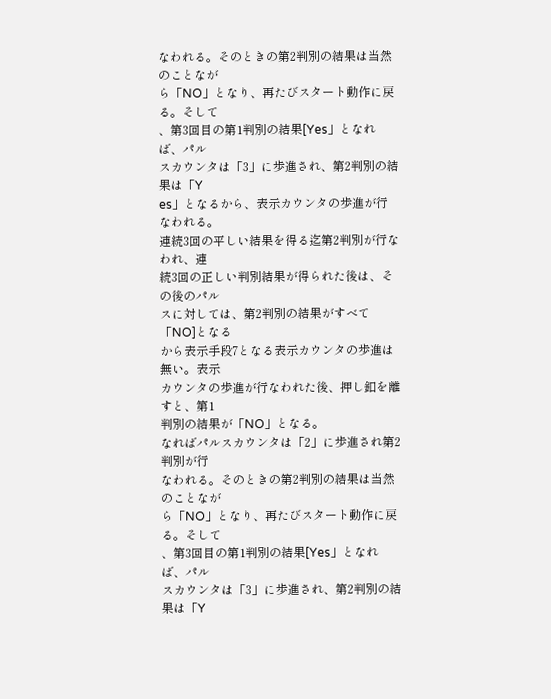なわれる。そのときの第2判別の結果は当然のことなが
ら「NO」となり、再たびスタート動作に戻る。そして
、第3回目の第1判別の結果[Yes」となれば、パル
スカウンタは「3」に歩進され、第2判別の結果は「Y
es」となるから、表示カウンタの歩進が行なわれる。
連続3回の平しい結果を得る迄第2判別が行なわれ、連
続3回の正しい判別結果が得られた後は、その後のパル
スに対しては、第2判別の結果がすべて「NO]となる
から表示手段7となる表示カウンタの歩進は無い。表示
カウンタの歩進が行なわれた後、押し釦を離すと、第1
判別の結果が「NO」となる。
なればパルスカウンタは「2」に歩進され第2判別が行
なわれる。そのときの第2判別の結果は当然のことなが
ら「NO」となり、再たびスタート動作に戻る。そして
、第3回目の第1判別の結果[Yes」となれば、パル
スカウンタは「3」に歩進され、第2判別の結果は「Y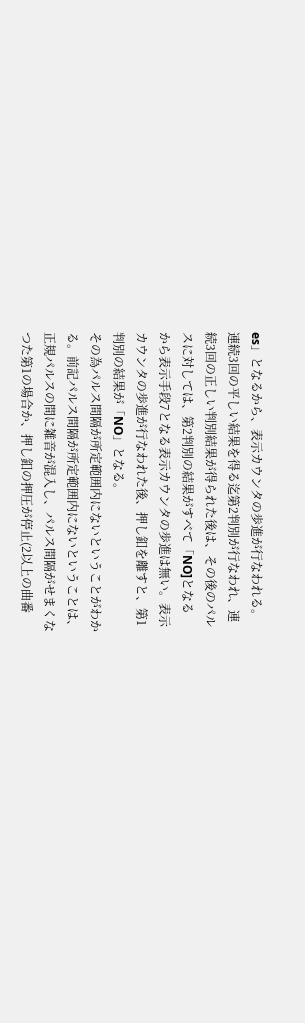es」となるから、表示カウンタの歩進が行なわれる。
連続3回の平しい結果を得る迄第2判別が行なわれ、連
続3回の正しい判別結果が得られた後は、その後のパル
スに対しては、第2判別の結果がすべて「NO]となる
から表示手段7となる表示カウンタの歩進は無い。表示
カウンタの歩進が行なわれた後、押し釦を離すと、第1
判別の結果が「NO」となる。
その為パルス間隔が所定範囲内にないということがわか
る。前記パルス間隔が所定範囲内にないということは、
正規パルスの間に雑音が混入し、パルス間隔がせまくな
つた第1の場合か、押し釦の押圧が停止(2以上の曲番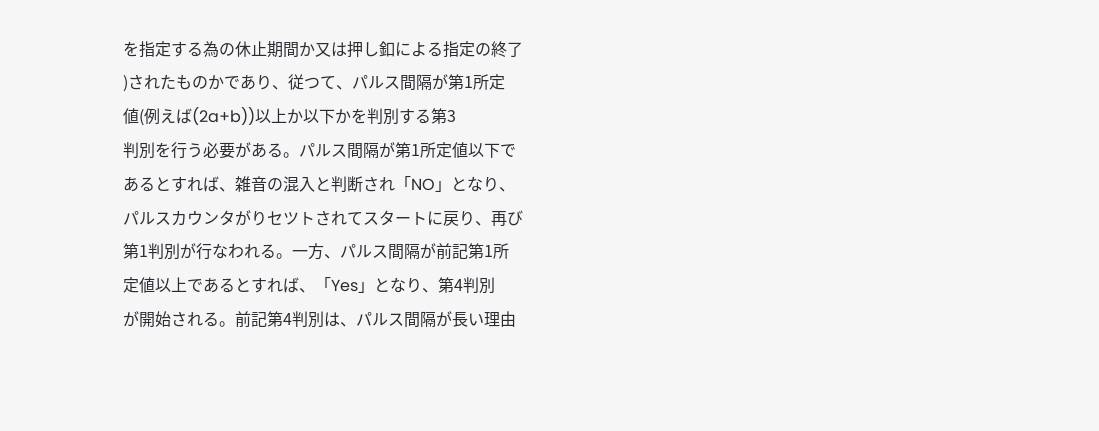を指定する為の休止期間か又は押し釦による指定の終了
)されたものかであり、従つて、パルス間隔が第1所定
値(例えば(2a+b))以上か以下かを判別する第3
判別を行う必要がある。パルス間隔が第1所定値以下で
あるとすれば、雑音の混入と判断され「NO」となり、
パルスカウンタがりセツトされてスタートに戻り、再び
第1判別が行なわれる。一方、パルス間隔が前記第1所
定値以上であるとすれば、「Yes」となり、第4判別
が開始される。前記第4判別は、パルス間隔が長い理由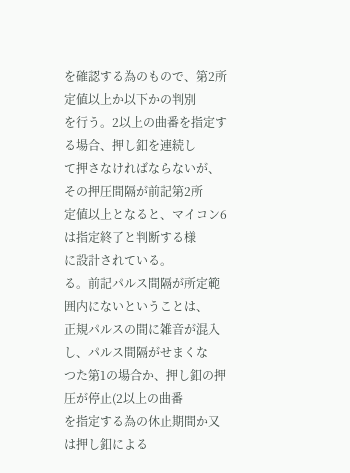を確認する為のもので、第2所定値以上か以下かの判別
を行う。2以上の曲番を指定する場合、押し釦を連続し
て押さなければならないが、その押圧間隔が前記第2所
定値以上となると、マイコン6は指定終了と判断する様
に設計されている。
る。前記パルス間隔が所定範囲内にないということは、
正規パルスの間に雑音が混入し、パルス間隔がせまくな
つた第1の場合か、押し釦の押圧が停止(2以上の曲番
を指定する為の休止期間か又は押し釦による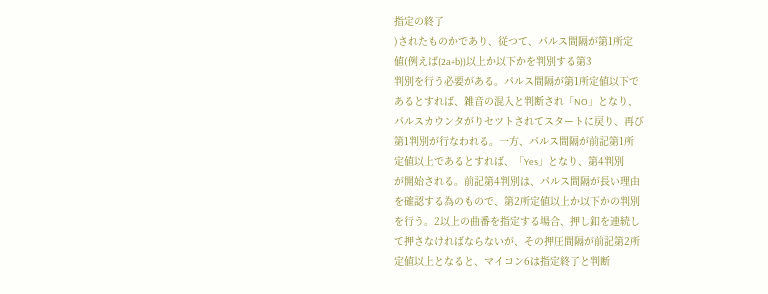指定の終了
)されたものかであり、従つて、パルス間隔が第1所定
値(例えば(2a+b))以上か以下かを判別する第3
判別を行う必要がある。パルス間隔が第1所定値以下で
あるとすれば、雑音の混入と判断され「NO」となり、
パルスカウンタがりセツトされてスタートに戻り、再び
第1判別が行なわれる。一方、パルス間隔が前記第1所
定値以上であるとすれば、「Yes」となり、第4判別
が開始される。前記第4判別は、パルス間隔が長い理由
を確認する為のもので、第2所定値以上か以下かの判別
を行う。2以上の曲番を指定する場合、押し釦を連続し
て押さなければならないが、その押圧間隔が前記第2所
定値以上となると、マイコン6は指定終了と判断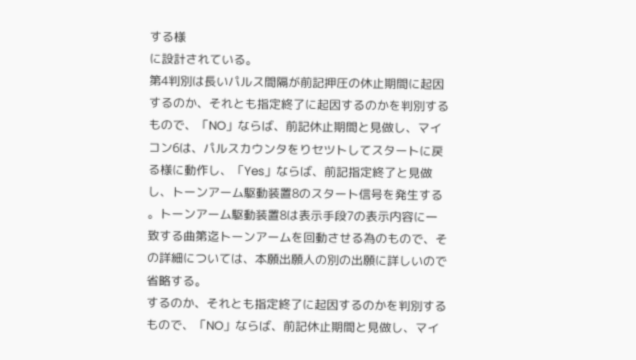する様
に設計されている。
第4判別は長いパルス間隔が前記押圧の休止期間に起因
するのか、それとも指定終了に起因するのかを判別する
もので、「NO」ならば、前記休止期間と見做し、マイ
コン6は、パルスカウンタをりセツトしてスタートに戻
る様に動作し、「Yes」ならば、前記指定終了と見做
し、トーンアーム駆動装置8のスタート信号を発生する
。トーンアーム駆動装置8は表示手段7の表示内容に一
致する曲第迄トーンアームを回動させる為のもので、そ
の詳細については、本願出願人の別の出願に詳しいので
省略する。
するのか、それとも指定終了に起因するのかを判別する
もので、「NO」ならば、前記休止期間と見做し、マイ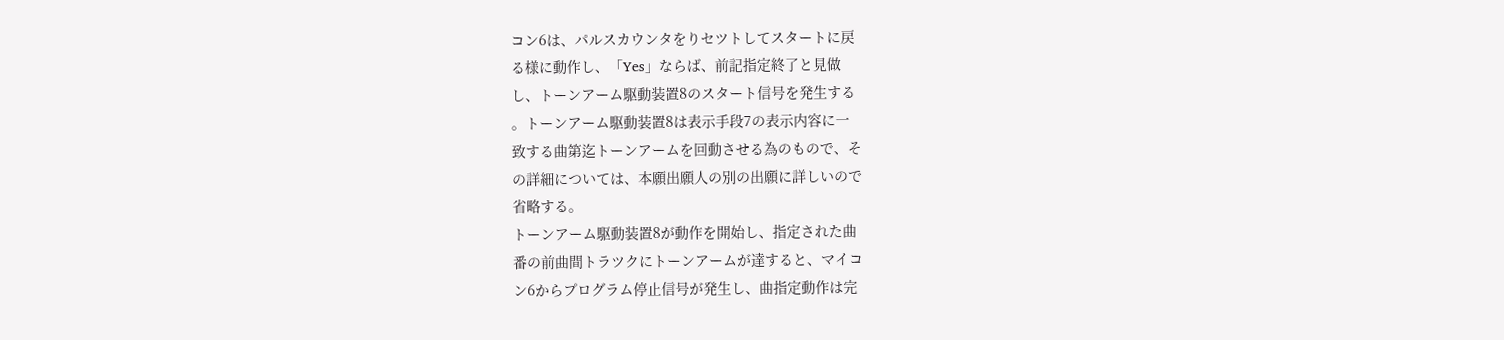コン6は、パルスカウンタをりセツトしてスタートに戻
る様に動作し、「Yes」ならば、前記指定終了と見做
し、トーンアーム駆動装置8のスタート信号を発生する
。トーンアーム駆動装置8は表示手段7の表示内容に一
致する曲第迄トーンアームを回動させる為のもので、そ
の詳細については、本願出願人の別の出願に詳しいので
省略する。
トーンアーム駆動装置8が動作を開始し、指定された曲
番の前曲間トラツクにトーンアームが達すると、マイコ
ン6からプログラム停止信号が発生し、曲指定動作は完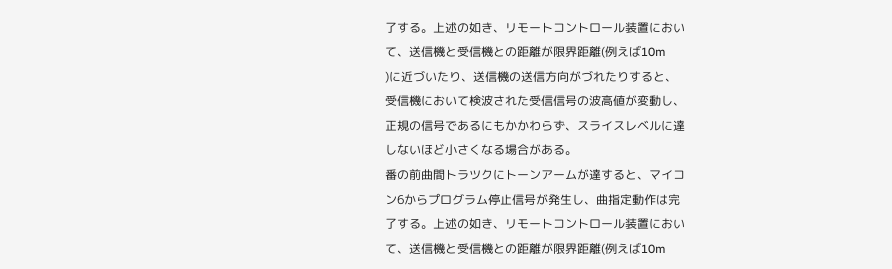了する。上述の如き、リモートコントロール装置におい
て、送信機と受信機との距離が限界距離(例えば10m
)に近づいたり、送信機の送信方向がづれたりすると、
受信機において検波された受信信号の波高値が変動し、
正規の信号であるにもかかわらず、スライスレベルに達
しないほど小さくなる場合がある。
番の前曲間トラツクにトーンアームが達すると、マイコ
ン6からプログラム停止信号が発生し、曲指定動作は完
了する。上述の如き、リモートコントロール装置におい
て、送信機と受信機との距離が限界距離(例えば10m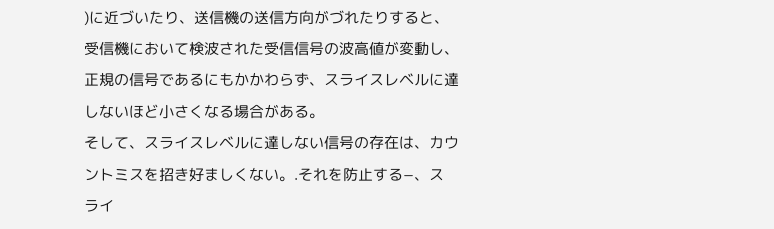)に近づいたり、送信機の送信方向がづれたりすると、
受信機において検波された受信信号の波高値が変動し、
正規の信号であるにもかかわらず、スライスレベルに達
しないほど小さくなる場合がある。
そして、スライスレベルに達しない信号の存在は、カウ
ントミスを招き好ましくない。.それを防止する−、ス
ライ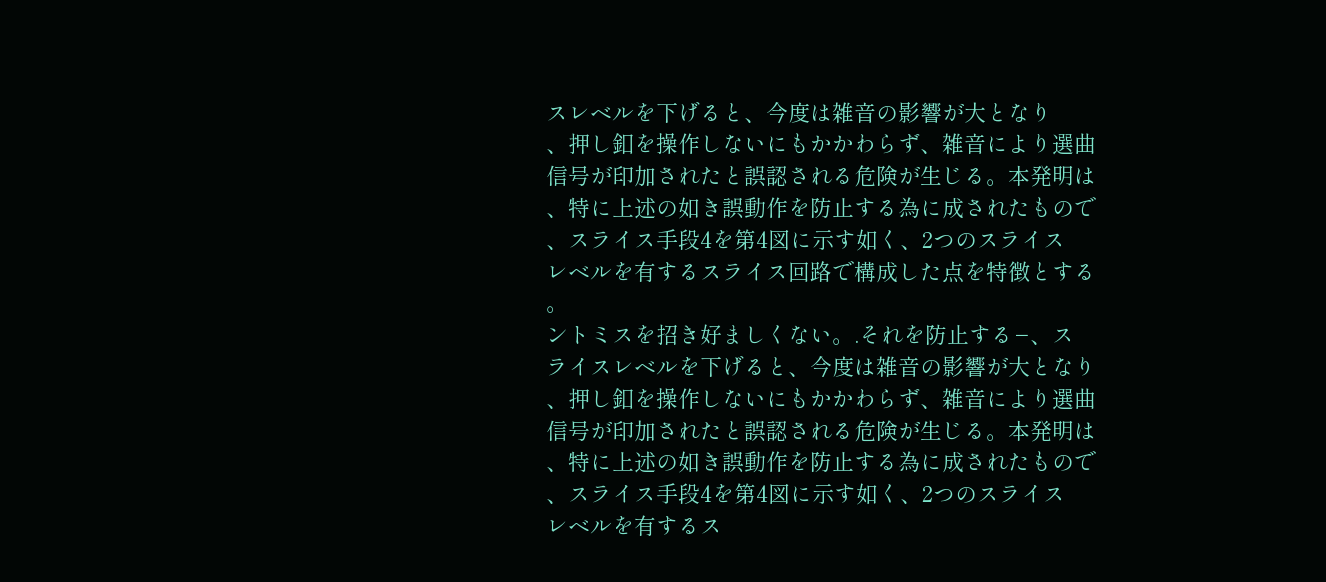スレベルを下げると、今度は雑音の影響が大となり
、押し釦を操作しないにもかかわらず、雑音により選曲
信号が印加されたと誤認される危険が生じる。本発明は
、特に上述の如き誤動作を防止する為に成されたもので
、スライス手段4を第4図に示す如く、2つのスライス
レベルを有するスライス回路で構成した点を特徴とする
。
ントミスを招き好ましくない。.それを防止する−、ス
ライスレベルを下げると、今度は雑音の影響が大となり
、押し釦を操作しないにもかかわらず、雑音により選曲
信号が印加されたと誤認される危険が生じる。本発明は
、特に上述の如き誤動作を防止する為に成されたもので
、スライス手段4を第4図に示す如く、2つのスライス
レベルを有するス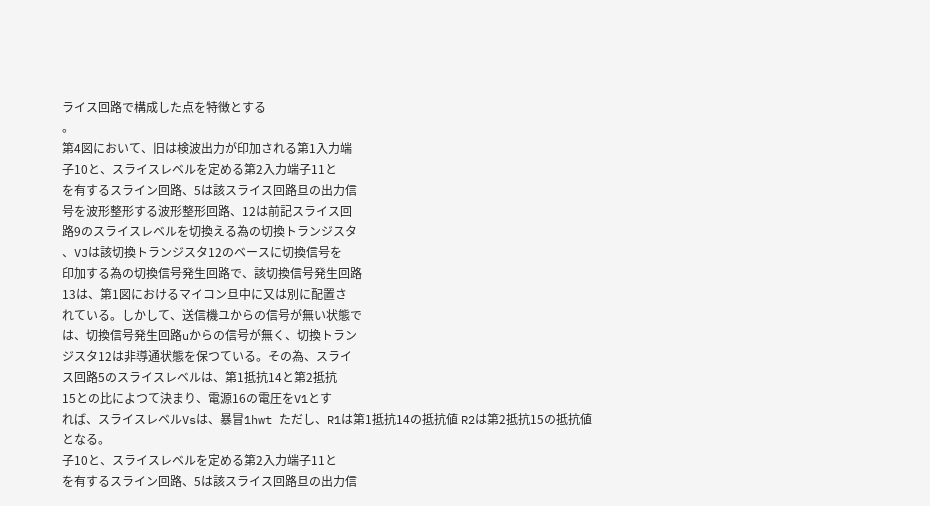ライス回路で構成した点を特徴とする
。
第4図において、旧は検波出力が印加される第1入力端
子10と、スライスレベルを定める第2入力端子11と
を有するスライン回路、5は該スライス回路旦の出力信
号を波形整形する波形整形回路、12は前記スライス回
路9のスライスレベルを切換える為の切換トランジスタ
、VJは該切換トランジスタ12のベースに切換信号を
印加する為の切換信号発生回路で、該切換信号発生回路
13は、第1図におけるマイコン旦中に又は別に配置さ
れている。しかして、送信機ユからの信号が無い状態で
は、切換信号発生回路uからの信号が無く、切換トラン
ジスタ12は非導通状態を保つている。その為、スライ
ス回路5のスライスレベルは、第1抵抗14と第2抵抗
15との比によつて決まり、電源16の電圧をV1とす
れば、スライスレベルVsは、暴冒1hwt ただし、R1は第1抵抗14の抵抗値 R2は第2抵抗15の抵抗値 となる。
子10と、スライスレベルを定める第2入力端子11と
を有するスライン回路、5は該スライス回路旦の出力信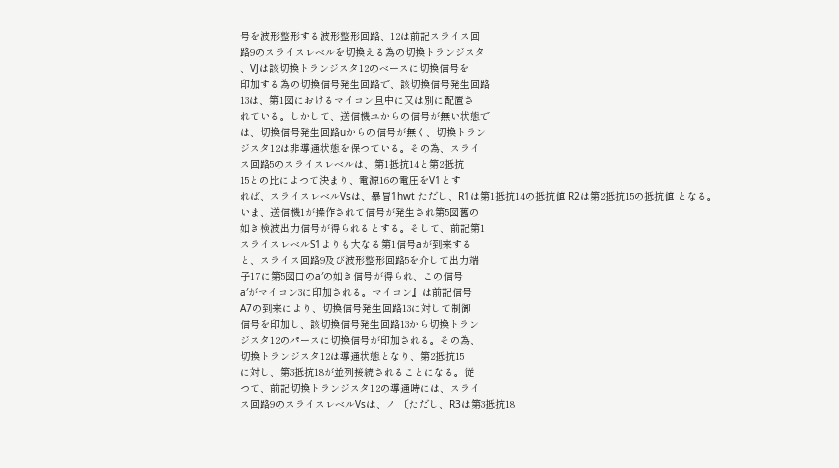号を波形整形する波形整形回路、12は前記スライス回
路9のスライスレベルを切換える為の切換トランジスタ
、VJは該切換トランジスタ12のベースに切換信号を
印加する為の切換信号発生回路で、該切換信号発生回路
13は、第1図におけるマイコン旦中に又は別に配置さ
れている。しかして、送信機ユからの信号が無い状態で
は、切換信号発生回路uからの信号が無く、切換トラン
ジスタ12は非導通状態を保つている。その為、スライ
ス回路5のスライスレベルは、第1抵抗14と第2抵抗
15との比によつて決まり、電源16の電圧をV1とす
れば、スライスレベルVsは、暴冒1hwt ただし、R1は第1抵抗14の抵抗値 R2は第2抵抗15の抵抗値 となる。
いま、送信機1が操作されて信号が発生され第5図舊の
如き検波出力信号が得られるとする。そして、前記第1
スライスレベルS1よりも大なる第1信号aが到来する
と、スライス回路9及び波形整形回路5を介して出力端
子17に第5図口のa′の如き信号が得られ、この信号
a′がマイコン3に印加される。マイコン』は前記信号
A7の到来により、切換信号発生回路13に対して制御
信号を印加し、該切換信号発生回路13から切換トラン
ジスタ12のパースに切換信号が印加される。その為、
切換トランジスタ12は導通状態となり、第2抵抗15
に対し、第3抵抗18が並列接続されることになる。従
つて、前記切換トランジスタ12の導通時には、スライ
ス回路9のスライスレベルVsは、ノ 〔ただし、R3は第3抵抗18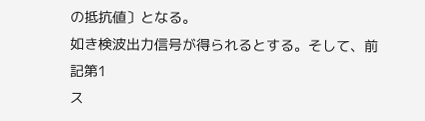の抵抗値〕となる。
如き検波出力信号が得られるとする。そして、前記第1
ス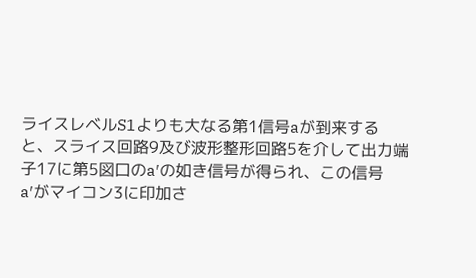ライスレベルS1よりも大なる第1信号aが到来する
と、スライス回路9及び波形整形回路5を介して出力端
子17に第5図口のa′の如き信号が得られ、この信号
a′がマイコン3に印加さ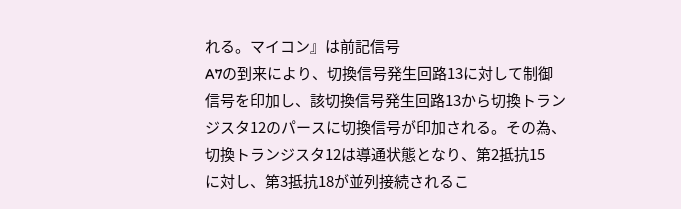れる。マイコン』は前記信号
A7の到来により、切換信号発生回路13に対して制御
信号を印加し、該切換信号発生回路13から切換トラン
ジスタ12のパースに切換信号が印加される。その為、
切換トランジスタ12は導通状態となり、第2抵抗15
に対し、第3抵抗18が並列接続されるこ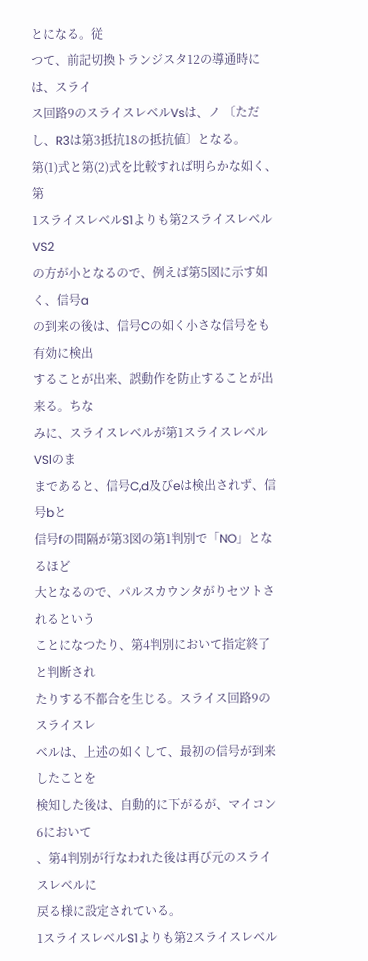とになる。従
つて、前記切換トランジスタ12の導通時には、スライ
ス回路9のスライスレベルVsは、ノ 〔ただし、R3は第3抵抗18の抵抗値〕となる。
第(1)式と第(2)式を比較すれば明らかな如く、第
1スライスレベルS1よりも第2スライスレベルVS2
の方が小となるので、例えば第5図に示す如く、信号a
の到来の後は、信号Cの如く小さな信号をも有効に検出
することが出来、誤動作を防止することが出来る。ちな
みに、スライスレベルが第1スライスレベルVSlのま
まであると、信号C,d及びeは検出されず、信号bと
信号fの間隔が第3図の第1判別で「NO」となるほど
大となるので、パルスカウンタがりセツトされるという
ことになつたり、第4判別において指定終了と判断され
たりする不都合を生じる。スライス回路9のスライスレ
ベルは、上述の如くして、最初の信号が到来したことを
検知した後は、自動的に下がるが、マイコン6において
、第4判別が行なわれた後は再び元のスライスレベルに
戻る様に設定されている。
1スライスレベルS1よりも第2スライスレベル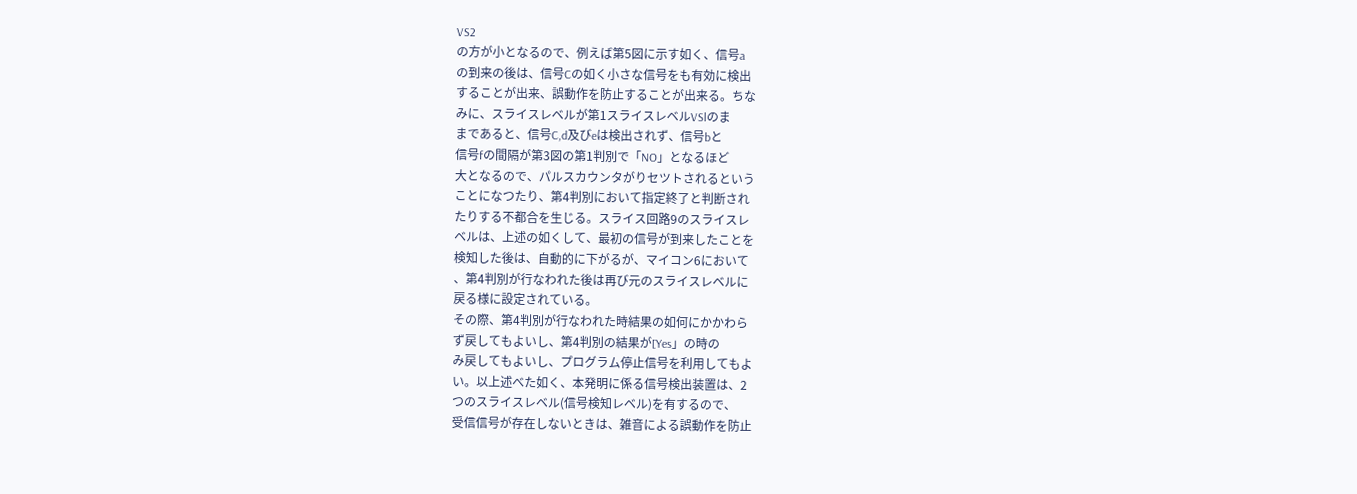VS2
の方が小となるので、例えば第5図に示す如く、信号a
の到来の後は、信号Cの如く小さな信号をも有効に検出
することが出来、誤動作を防止することが出来る。ちな
みに、スライスレベルが第1スライスレベルVSlのま
まであると、信号C,d及びeは検出されず、信号bと
信号fの間隔が第3図の第1判別で「NO」となるほど
大となるので、パルスカウンタがりセツトされるという
ことになつたり、第4判別において指定終了と判断され
たりする不都合を生じる。スライス回路9のスライスレ
ベルは、上述の如くして、最初の信号が到来したことを
検知した後は、自動的に下がるが、マイコン6において
、第4判別が行なわれた後は再び元のスライスレベルに
戻る様に設定されている。
その際、第4判別が行なわれた時結果の如何にかかわら
ず戻してもよいし、第4判別の結果が[Yes」の時の
み戻してもよいし、プログラム停止信号を利用してもよ
い。以上述べた如く、本発明に係る信号検出装置は、2
つのスライスレベル(信号検知レベル)を有するので、
受信信号が存在しないときは、雑音による誤動作を防止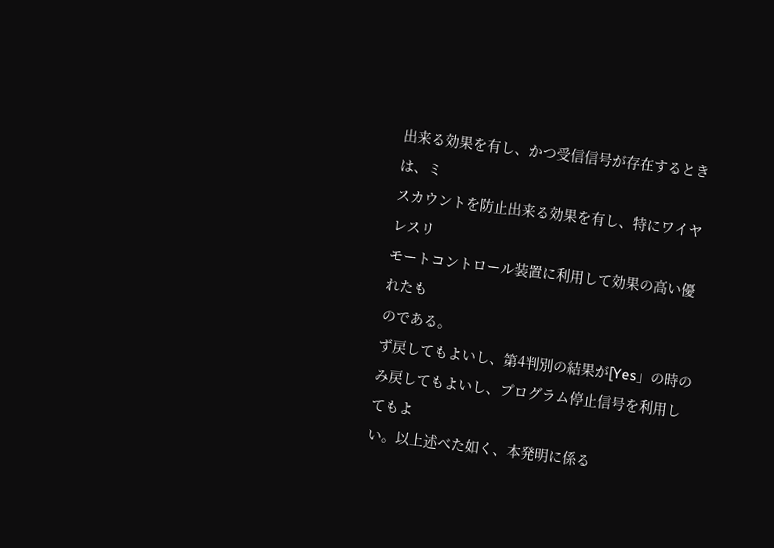出来る効果を有し、かつ受信信号が存在するときは、ミ
スカウントを防止出来る効果を有し、特にワイヤレスリ
モートコントロール装置に利用して効果の高い優れたも
のである。
ず戻してもよいし、第4判別の結果が[Yes」の時の
み戻してもよいし、プログラム停止信号を利用してもよ
い。以上述べた如く、本発明に係る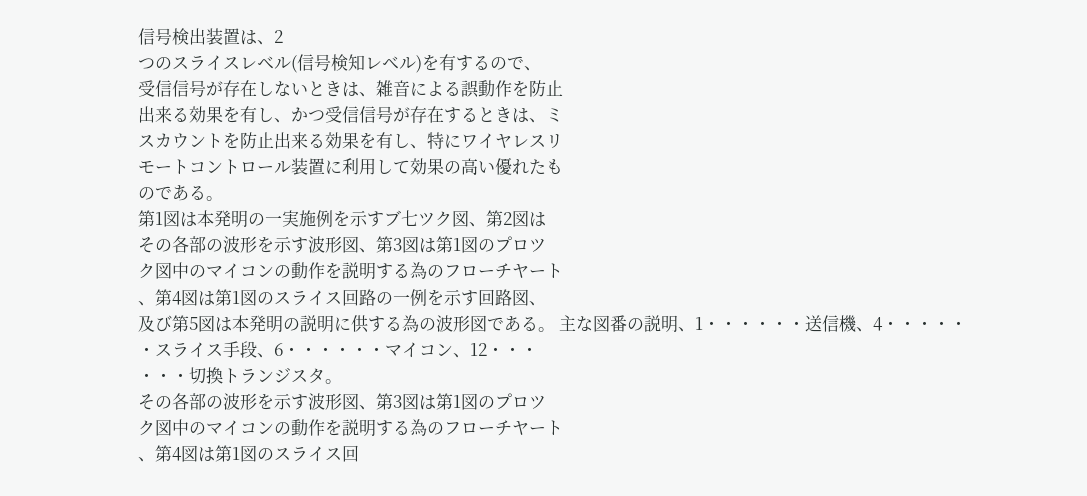信号検出装置は、2
つのスライスレベル(信号検知レベル)を有するので、
受信信号が存在しないときは、雑音による誤動作を防止
出来る効果を有し、かつ受信信号が存在するときは、ミ
スカウントを防止出来る効果を有し、特にワイヤレスリ
モートコントロール装置に利用して効果の高い優れたも
のである。
第1図は本発明の一実施例を示すブ七ツク図、第2図は
その各部の波形を示す波形図、第3図は第1図のプロツ
ク図中のマイコンの動作を説明する為のフローチヤート
、第4図は第1図のスライス回路の一例を示す回路図、
及び第5図は本発明の説明に供する為の波形図である。 主な図番の説明、1・・・・・・送信機、4・・・・・
・スライス手段、6・・・・・・マイコン、12・・・
・・・切換トランジスタ。
その各部の波形を示す波形図、第3図は第1図のプロツ
ク図中のマイコンの動作を説明する為のフローチヤート
、第4図は第1図のスライス回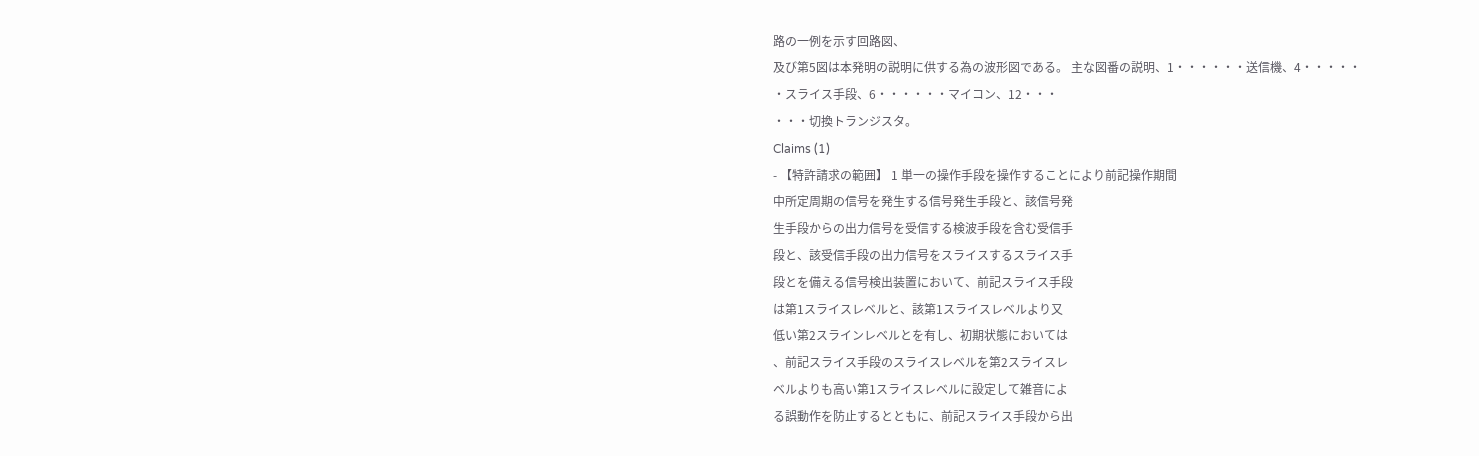路の一例を示す回路図、
及び第5図は本発明の説明に供する為の波形図である。 主な図番の説明、1・・・・・・送信機、4・・・・・
・スライス手段、6・・・・・・マイコン、12・・・
・・・切換トランジスタ。
Claims (1)
- 【特許請求の範囲】 1 単一の操作手段を操作することにより前記操作期間
中所定周期の信号を発生する信号発生手段と、該信号発
生手段からの出力信号を受信する検波手段を含む受信手
段と、該受信手段の出力信号をスライスするスライス手
段とを備える信号検出装置において、前記スライス手段
は第1スライスレベルと、該第1スライスレベルより又
低い第2スラインレベルとを有し、初期状態においては
、前記スライス手段のスライスレベルを第2スライスレ
ベルよりも高い第1スライスレベルに設定して雑音によ
る誤動作を防止するとともに、前記スライス手段から出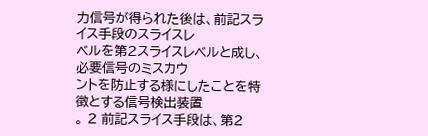力信号が得られた後は、前記スライス手段のスライスレ
ベルを第2スライスレベルと成し、必要信号のミスカウ
ントを防止する様にしたことを特徴とする信号検出装置
。 2 前記スライス手段は、第2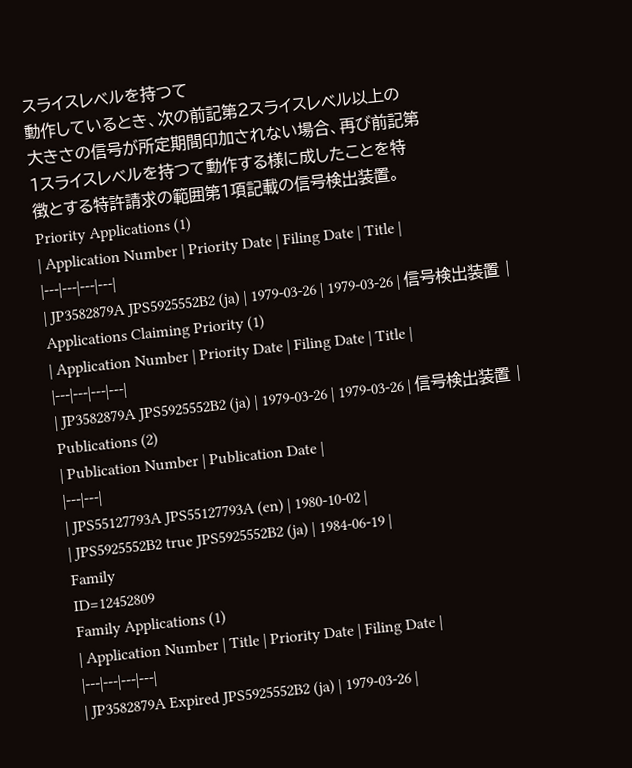スライスレベルを持つて
動作しているとき、次の前記第2スライスレベル以上の
大きさの信号が所定期間印加されない場合、再び前記第
1スライスレベルを持つて動作する様に成したことを特
徴とする特許請求の範囲第1項記載の信号検出装置。
Priority Applications (1)
| Application Number | Priority Date | Filing Date | Title |
|---|---|---|---|
| JP3582879A JPS5925552B2 (ja) | 1979-03-26 | 1979-03-26 | 信号検出装置 |
Applications Claiming Priority (1)
| Application Number | Priority Date | Filing Date | Title |
|---|---|---|---|
| JP3582879A JPS5925552B2 (ja) | 1979-03-26 | 1979-03-26 | 信号検出装置 |
Publications (2)
| Publication Number | Publication Date |
|---|---|
| JPS55127793A JPS55127793A (en) | 1980-10-02 |
| JPS5925552B2 true JPS5925552B2 (ja) | 1984-06-19 |
Family
ID=12452809
Family Applications (1)
| Application Number | Title | Priority Date | Filing Date |
|---|---|---|---|
| JP3582879A Expired JPS5925552B2 (ja) | 1979-03-26 |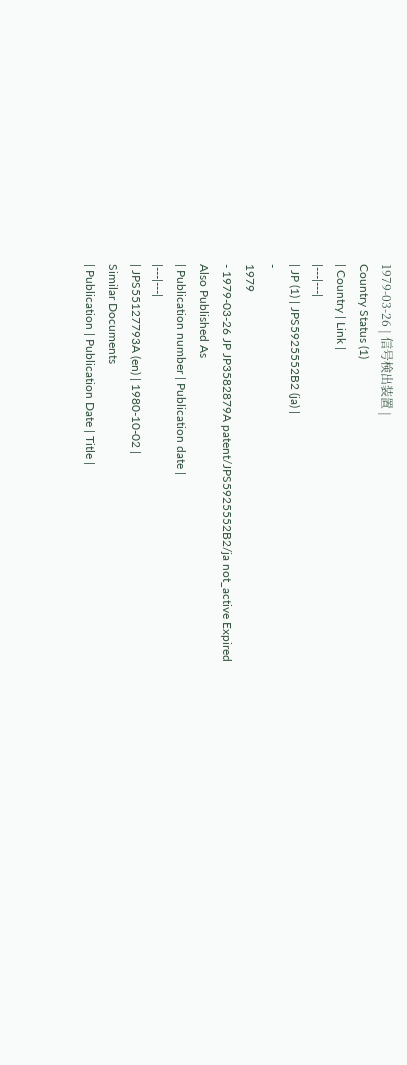1979-03-26 | 信号検出装置 |
Country Status (1)
| Country | Link |
|---|---|
| JP (1) | JPS5925552B2 (ja) |
-
1979
- 1979-03-26 JP JP3582879A patent/JPS5925552B2/ja not_active Expired
Also Published As
| Publication number | Publication date |
|---|---|
| JPS55127793A (en) | 1980-10-02 |
Similar Documents
| Publication | Publication Date | Title |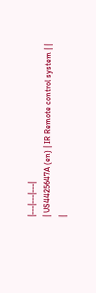|---|---|---|
| US4425647A (en) | IR Remote control system | |
|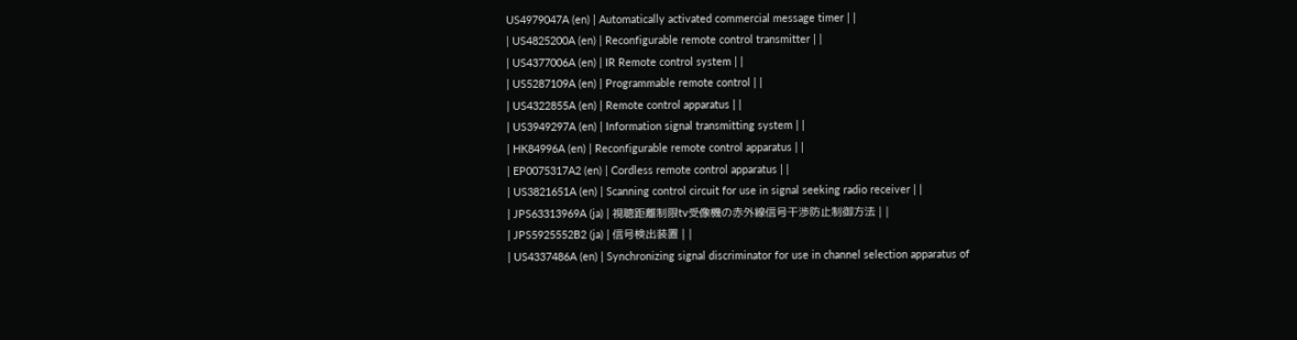US4979047A (en) | Automatically activated commercial message timer | |
| US4825200A (en) | Reconfigurable remote control transmitter | |
| US4377006A (en) | IR Remote control system | |
| US5287109A (en) | Programmable remote control | |
| US4322855A (en) | Remote control apparatus | |
| US3949297A (en) | Information signal transmitting system | |
| HK84996A (en) | Reconfigurable remote control apparatus | |
| EP0075317A2 (en) | Cordless remote control apparatus | |
| US3821651A (en) | Scanning control circuit for use in signal seeking radio receiver | |
| JPS63313969A (ja) | 視聴距離制限tv受像機の赤外線信号干渉防止制御方法 | |
| JPS5925552B2 (ja) | 信号検出装置 | |
| US4337486A (en) | Synchronizing signal discriminator for use in channel selection apparatus of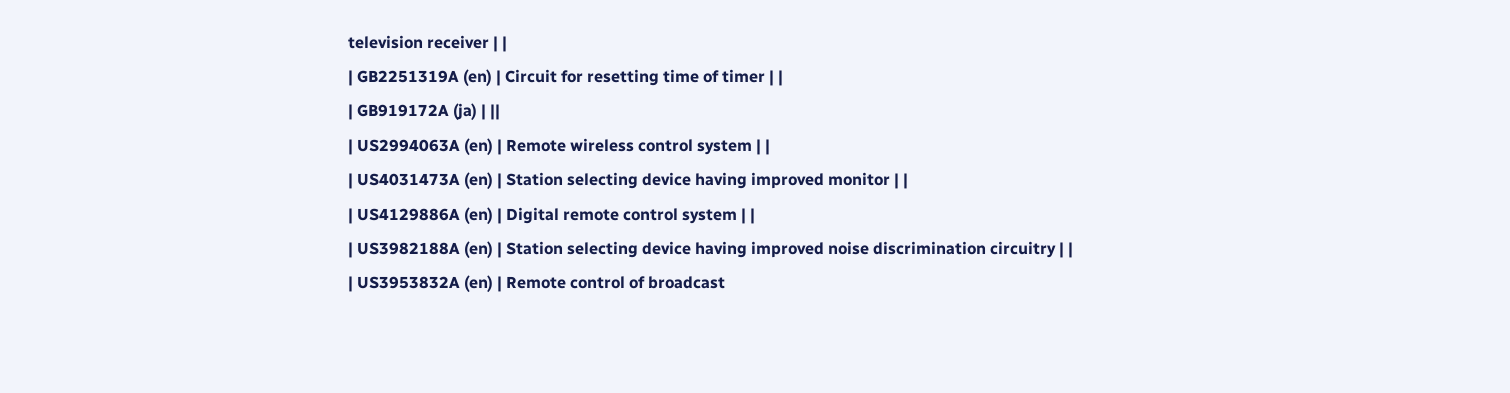television receiver | |
| GB2251319A (en) | Circuit for resetting time of timer | |
| GB919172A (ja) | ||
| US2994063A (en) | Remote wireless control system | |
| US4031473A (en) | Station selecting device having improved monitor | |
| US4129886A (en) | Digital remote control system | |
| US3982188A (en) | Station selecting device having improved noise discrimination circuitry | |
| US3953832A (en) | Remote control of broadcast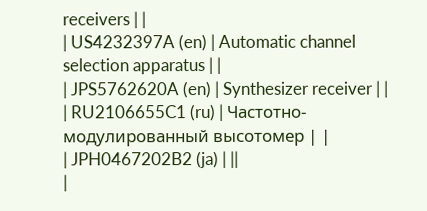receivers | |
| US4232397A (en) | Automatic channel selection apparatus | |
| JPS5762620A (en) | Synthesizer receiver | |
| RU2106655C1 (ru) | Частотно-модулированный высотомер | |
| JPH0467202B2 (ja) | ||
|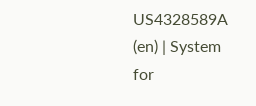US4328589A (en) | System for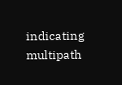indicating multipath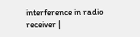interference in radio receiver |